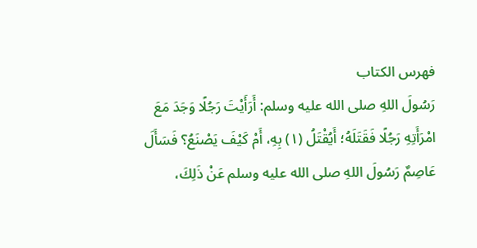فهرس الكتاب
رَسُولَ اللهِ صلى الله عليه وسلم: أَرَأَيْتَ رَجُلًا وَجَدَ مَعَ امْرَأَتِهِ رَجُلًا فَقَتَلَهُ؛ أَيُقْتَلُ (١) بِهِ، أَمْ كَيْفَ يَصْنَعُ؟ فَسَأَلَ عَاصِمٌ رَسُولَ اللهِ صلى الله عليه وسلم عَنْ ذَلِكَ،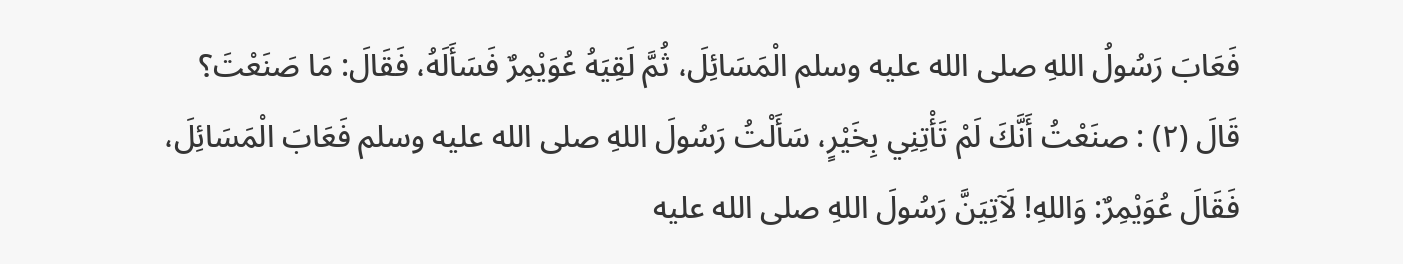فَعَابَ رَسُولُ اللهِ صلى الله عليه وسلم الْمَسَائِلَ، ثُمَّ لَقِيَهُ عُوَيْمِرٌ فَسَأَلَهُ، فَقَالَ: مَا صَنَعْتَ؟ قَالَ (٢) : صنَعْتُ أَنَّكَ لَمْ تَأْتِنِي بِخَيْرٍ، سَأَلْتُ رَسُولَ اللهِ صلى الله عليه وسلم فَعَابَ الْمَسَائِلَ، فَقَالَ عُوَيْمِرٌ: وَاللهِ! لَآتِيَنَّ رَسُولَ اللهِ صلى الله عليه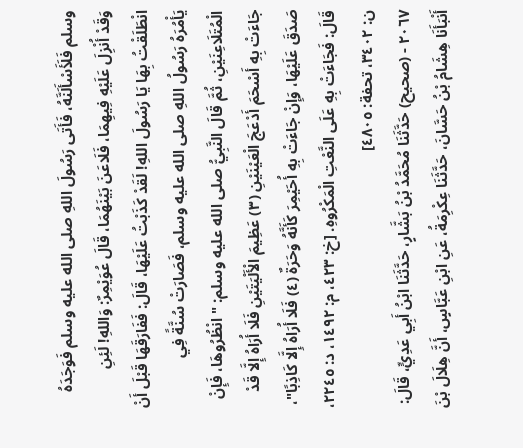وسلم فَلَأَسْأَلَنَّهُ، فَأَتَى رَسُولَ اللهِ صلى الله عليه وسلم فَوَجَدَهُ وَقَدْ أُنْزِلَ عَلَيْهِ فِيهِمَا، فَلَاعَنَ بَيْنَهُمَا، قَالَ عُوَيْمِرٌ: وَاللهِ! لَئِنِ انْطَلَقْتُ بِهَا يَا رَسُولَ اللهِ! لَقَدْ كَذَبْتُ عَلَيْهَا، قَالَ: فَفَارَقَهَا قَبْلَ أَنْ يَأْمُرَهُ رَسُولُ اللهِ صلى الله عليه وسلم، فَصَارَتْ سُنَّةً فِي الْمُتَلَاعِنَيْنِ، ثُمَّ قَالَ النَّبِيُّ صلى الله عليه وسلم: "انْظُرُوهَا، فَإِنْ جَاءَتْ بِهِ أَسْحَمَ أَدْعَجَ الْعَيْنَيْنِ (٣) عَظِيمَ الْأَلْيَتَيْنِ فَلَا أُرَاهُ إِلَّا قَدْ صَدَقَ عَلَيْهَا، وَإِنْ جَاءَتْ بِهِ أُحَيْمِرَ كَأَنَّهُ وَحَرَةٌ (٤) فَلَا أُرَاهُ إِلَّا كَاذِبًا"، قَالَ: فَجَاءَتْ بِهِ عَلَى النَّعْتِ الْمَكْرُوهِ. [خ: ٤٢٣، م: ١٤٩٢، د: ٢٢٤٥، ن: ٣٤٠٢، تحفة: ٤٨٠٥]
٢٠٦٧ - (صحيح) حَدَّثَنَا مُحَمَّدُ بْنُ بَشَّارٍ، حَدَّثَنَا ابْنُ أَبِي عَدِيٍّ، قَالَ: أَنْبَأَنَا هِشَامُ بْنُ حَسَّانَ، حَدَّثَنَا عِكْرِمَةُ، عَنِ ابْنِ عَبَّاسٍ، أَنَّ هِلَالَ بْنَ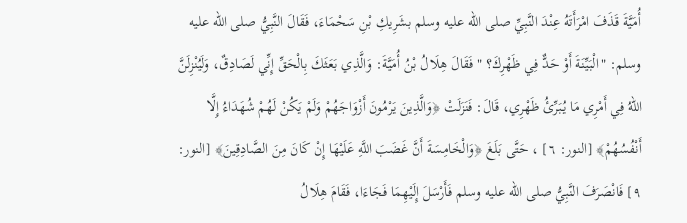أُمَيَّةَ قَذَفَ امْرَأَتَهُ عِنْدَ النَّبِيِّ صلى الله عليه وسلم بشَرِيكِ بْنِ سَحْمَاءَ، فَقَالَ النَّبِيُّ صلى الله عليه وسلم: "الْبَيِّنَةَ أَوْ حَدٌّ فِي ظَهْرِكَ؟ " فَقَالَ هِلَالُ بْنُ أُمَيَّةَ: وَالَّذِي بَعَثَكَ بِالْحَقِّ إِنِّي لَصَادِقٌ، وَلَيُنْزِلَنَّ اللهُ فِي أَمْرِي مَا يُبَرِّئُ ظَهْرِي، قَالَ: فَنَزَلَتْ ﴿وَالَّذِينَ يَرْمُونَ أَزْوَاجَهُمْ وَلَمْ يَكُنْ لَهُمْ شُهَدَاءُ إِلَّا أَنْفُسُهُمْ﴾ [النور: ٦] ، حَتَّى بَلَغَ ﴿وَالْخَامِسَةَ أَنَّ غَضَبَ اللَّهِ عَلَيْهَا إِنْ كَانَ مِنَ الصَّادِقِينَ﴾ [النور: ٩] فَانْصَرَفَ النَّبِيُّ صلى الله عليه وسلم فَأَرْسَلَ إِلَيْهِمَا فَجَاءَا، فَقَامَ هِلَالُ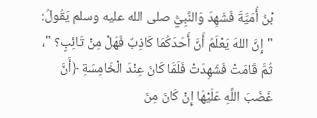بْنُ أُمَيَّةَ فَشَهِدَ وَالنَّبِيُّ صلى الله عليه وسلم يَقُولُ: "إِنَّ اللهَ يَعْلَمُ أَنَّ أَحَدَكُمَا كَاذِبٌ فَهَلْ مِنْ تَائِبٍ؟ "، ثُمَّ قَامَتْ فَشَهِدَتْ فَلَمَّا كَانَ عِنْدَ الْخَامِسَةِ ﴿أَنَّ غَضَبَ اللَّهِ عَلَيْهَا إِنْ كَانَ مِنَ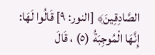الصَّادِقِينَ﴾ [النور: ٩] قَالُوا لَهَا: إِنَّهَا الْمُوجِبَةُ (٥) ، قَالَ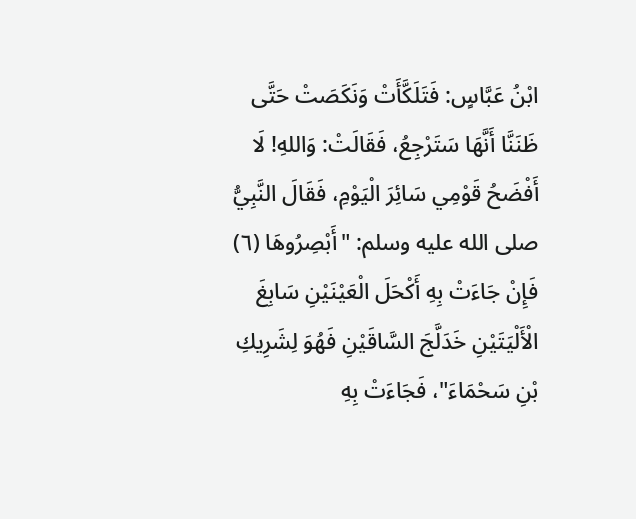ابْنُ عَبَّاسٍ: فَتَلَكَّأَتْ وَنَكَصَتْ حَتَّى ظَنَنَّا أَنَّهَا سَتَرْجِعُ، فَقَالَتْ: وَاللهِ! لَا أَفْضَحُ قَوْمِي سَائِرَ الْيَوْمِ، فَقَالَ النَّبِيُّ صلى الله عليه وسلم: "أَبْصِرُوهَا (٦) فَإِنْ جَاءَتْ بِهِ أَكْحَلَ الْعَيْنَيْنِ سَابِغَ الْأَلْيَتَيْنِ خَدَلَّجَ السَّاقَيْنِ فَهُوَ لِشَرِيكِ بْنِ سَحْمَاءَ"، فَجَاءَتْ بِهِ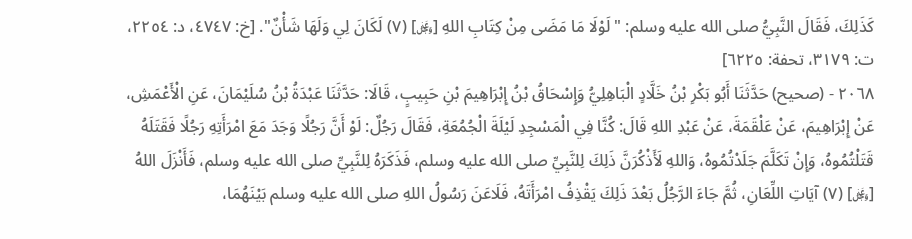كَذَلِكَ، فَقَالَ النَّبِيُّ صلى الله عليه وسلم: "لَوْلَا مَا مَضَى مِنْ كِتَابِ اللهِ [﷿] (٧) لَكَانَ لِي وَلَهَا شَأْنٌ". [خ: ٤٧٤٧، د: ٢٢٥٤، ت: ٣١٧٩، تحفة: ٦٢٢٥]
٢٠٦٨ - (صحيح) حَدَّثَنَا أَبُو بَكْرِ بْنُ خَلَّادٍ الْبَاهِلِيُّ وَإِسْحَاقُ بْنُ إِبْرَاهِيمَ بْنِ حَبِيبٍ، قَالَا: حَدَّثَنَا عَبْدَةُ بْنُ سُلَيْمَانَ، عَنِ الْأَعْمَشِ، عَنْ إِبْرَاهِيمَ، عَنْ عَلْقَمَةَ، عَنْ عَبْدِ اللهِ قَالَ: كُنَّا فِي الْمَسْجِدِ لَيْلَةَ الْجُمُعَةِ، فَقَالَ رَجُلٌ: لَوْ أَنَّ رَجُلًا وَجَدَ مَعَ امْرَأَتِهِ رَجُلًا فَقَتَلَهُ قَتَلْتُمُوهُ، وَإِنْ تَكَلَّمَ جَلَدْتُمُوهُ، وَاللهِ لَأَذْكُرَنَّ ذَلِكَ لِلنَّبِيِّ صلى الله عليه وسلم، فَذَكَرَهُ لِلنَّبِيِّ صلى الله عليه وسلم، فَأَنْزَلَ اللهُ [﷿] (٧) آيَاتِ اللِّعَانِ، ثُمَّ جَاءَ الرَّجُلُ بَعْدَ ذَلِكَ يَقْذِفُ امْرَأَتَهُ، فَلَاعَنَ رَسُولُ اللهِ صلى الله عليه وسلم بَيْنَهُمَا،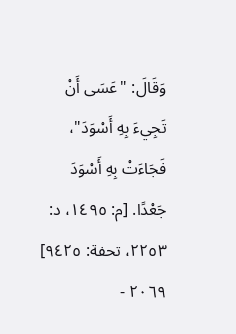وَقَالَ: "عَسَى أَنْ تَجِيءَ بِهِ أَسْوَدَ"، فَجَاءَتْ بِهِ أَسْوَدَ جَعْدًا. [م: ١٤٩٥، د: ٢٢٥٣، تحفة: ٩٤٢٥]
٢٠٦٩ -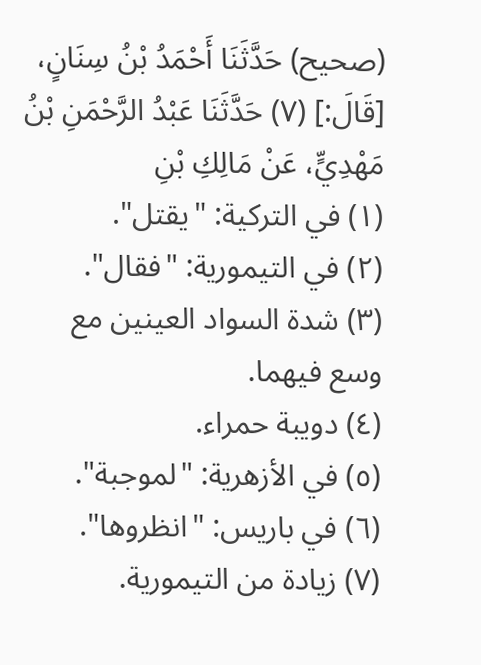(صحيح) حَدَّثَنَا أَحْمَدُ بْنُ سِنَانٍ، [قَالَ:] (٧) حَدَّثَنَا عَبْدُ الرَّحْمَنِ بْنُ مَهْدِيٍّ، عَنْ مَالِكِ بْنِ
(١) في التركية: "يقتل".
(٢) في التيمورية: "فقال".
(٣) شدة السواد العينين مع وسع فيهما.
(٤) دويبة حمراء.
(٥) في الأزهرية: "لموجبة".
(٦) في باريس: "انظروها".
(٧) زيادة من التيمورية.